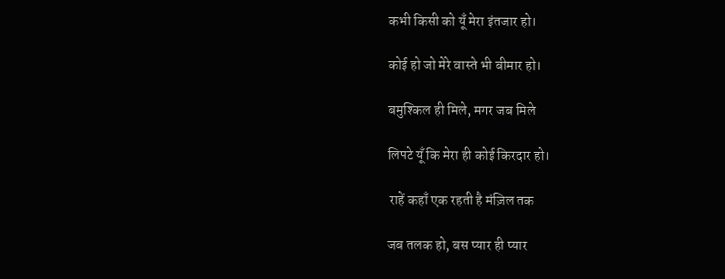कभी किसी को यूँ मेरा इंतजार हो।

कोई हो जो मेरे वास्ते भी बीमार हो।

बमुश्किल ही मिले, मगर जब मिले

लिपटे यूँ कि मेरा ही कोई किरदार हो।

 राहें कहाँ एक रहती है मंज़िल तक

जब तलक हो, बस प्यार ही प्यार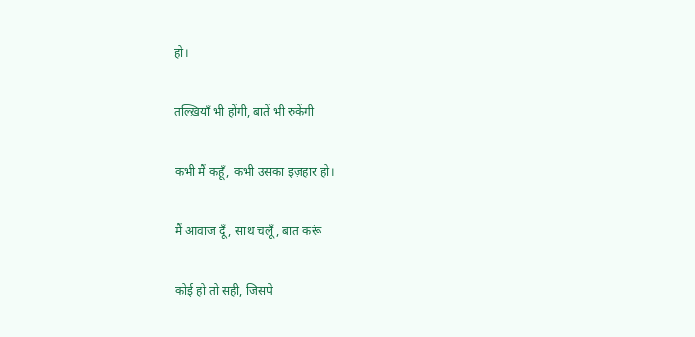हो।

तल्ख़ियाँ भी होंगी, बातें भी रुकेंगी

कभी मैं कहूँ, कभी उसका इज़हार हो।

मैं आवाज दूँ, साथ चलूँ, बात करूं

कोई हो तो सही, जिसपे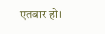एतबार हो।